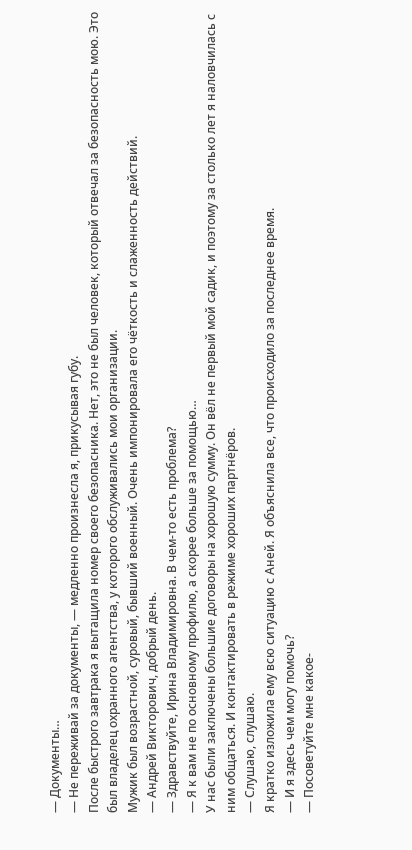— Документы…
— Не переживай за документы, — медленно произнесла я, прикусывая губу.
После быстрого завтрака я вытащила номер своего безопасника. Нет, это не был человек, который отвечал за безопасность мою. Это был владелец охранного агентства, у которого обслуживались мои организации.
Мужик был возрастной, суровый, бывший военный. Очень импонировала его чёткость и слаженность действий.
— Андрей Викторович, добрый день.
— Здравствуйте, Ирина Владимировна. В чем-то есть проблема?
— Я к вам не по основному профилю, а скорее больше за помощью…
У нас были заключены большие договоры на хорошую сумму. Он вёл не первый мой садик, и поэтому за столько лет я наловчилась с ним общаться. И контактировать в режиме хороших партнёров.
— Слушаю, слушаю.
Я кратко изложила ему всю ситуацию с Аней. Я объяснила все, что происходило за последнее время.
— И я здесь чем могу помочь?
— Посоветуйте мне какое-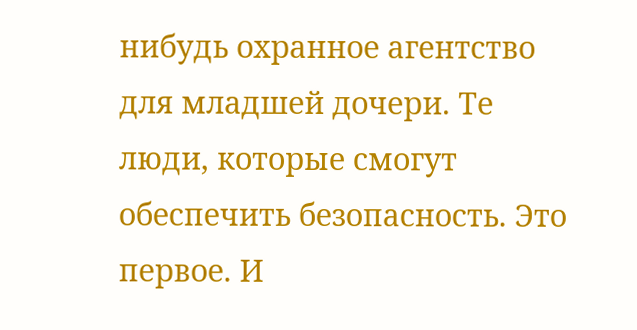нибудь охранное агентство для младшей дочери. Те люди, которые смогут обеспечить безопасность. Это первое. И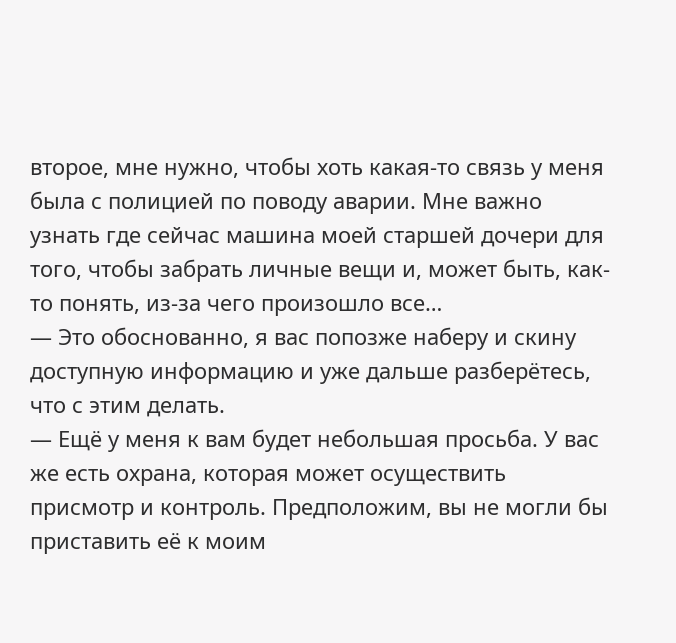второе, мне нужно, чтобы хоть какая-то связь у меня была с полицией по поводу аварии. Мне важно узнать где сейчас машина моей старшей дочери для того, чтобы забрать личные вещи и, может быть, как-то понять, из-за чего произошло все…
— Это обоснованно, я вас попозже наберу и скину доступную информацию и уже дальше разберётесь, что с этим делать.
— Ещё у меня к вам будет небольшая просьба. У вас же есть охрана, которая может осуществить присмотр и контроль. Предположим, вы не могли бы приставить её к моим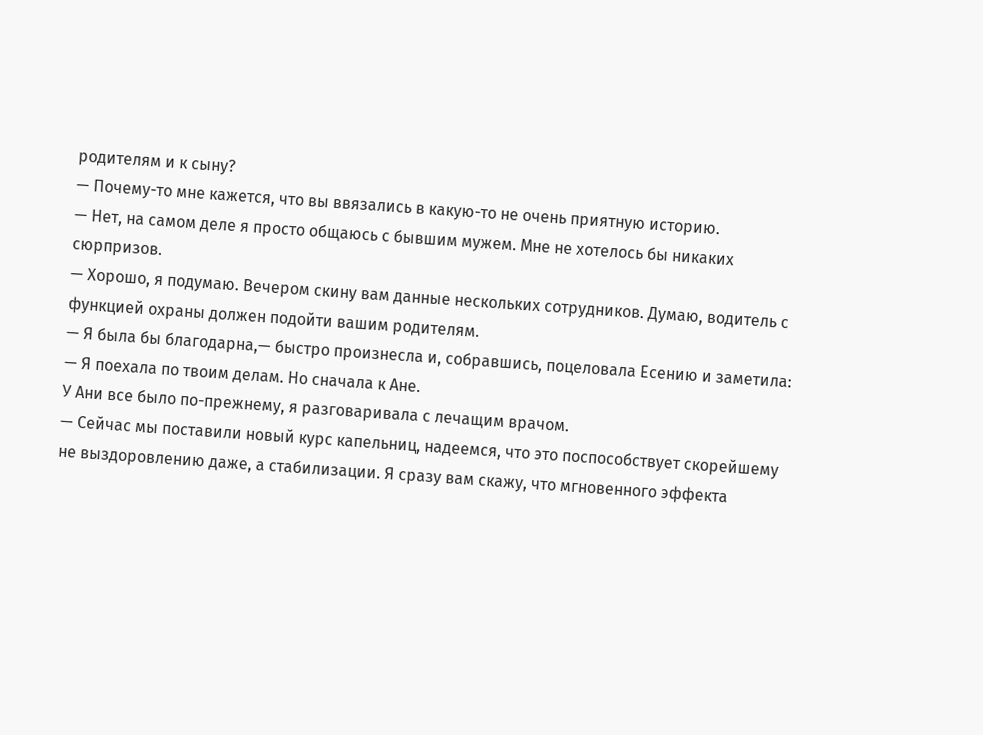родителям и к сыну?
— Почему-то мне кажется, что вы ввязались в какую-то не очень приятную историю.
— Нет, на самом деле я просто общаюсь с бывшим мужем. Мне не хотелось бы никаких сюрпризов.
— Хорошо, я подумаю. Вечером скину вам данные нескольких сотрудников. Думаю, водитель с функцией охраны должен подойти вашим родителям.
— Я была бы благодарна,— быстро произнесла и, собравшись, поцеловала Есению и заметила: — Я поехала по твоим делам. Но сначала к Ане.
У Ани все было по-прежнему, я разговаривала с лечащим врачом.
— Сейчас мы поставили новый курс капельниц, надеемся, что это поспособствует скорейшему не выздоровлению даже, а стабилизации. Я сразу вам скажу, что мгновенного эффекта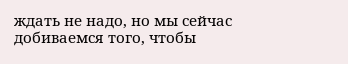ждать не надо, но мы сейчас добиваемся того, чтобы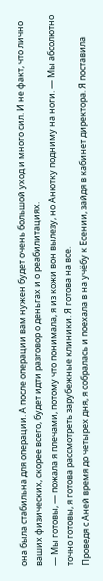она была стабильна для операции. А после операции вам нужен будет очень большой уход и много сил. И не факт, что лично ваших физических, скорее всего, будет идти разговор о деньгах и о реабилитациях.
— Мы готовы, — пожала я плечами, потому что понимала, я из кожи вон вылезу, но Анютку подниму на ноги. — Мы абсолютно точно готовы, я готова рассмотреть зарубежные клиники. Я готова на все.
Проведя с Аней время до четырех дня, я собралась и поехала в на учёбу к Есении, зайдя в кабинет директора. Я поставила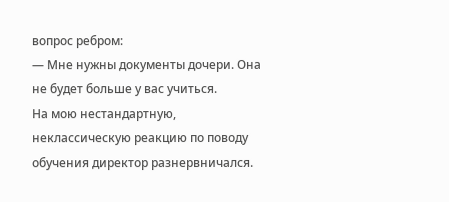вопрос ребром:
— Мне нужны документы дочери. Она не будет больше у вас учиться.
На мою нестандартную, неклассическую реакцию по поводу обучения директор разнервничался.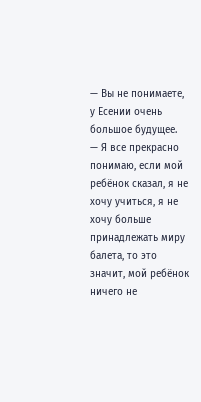— Вы не понимаете, у Есении очень большое будущее.
— Я все прекрасно понимаю, если мой ребёнок сказал, я не хочу учиться, я не хочу больше принадлежать миру балета, то это значит, мой ребёнок ничего не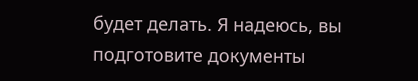будет делать. Я надеюсь, вы подготовите документы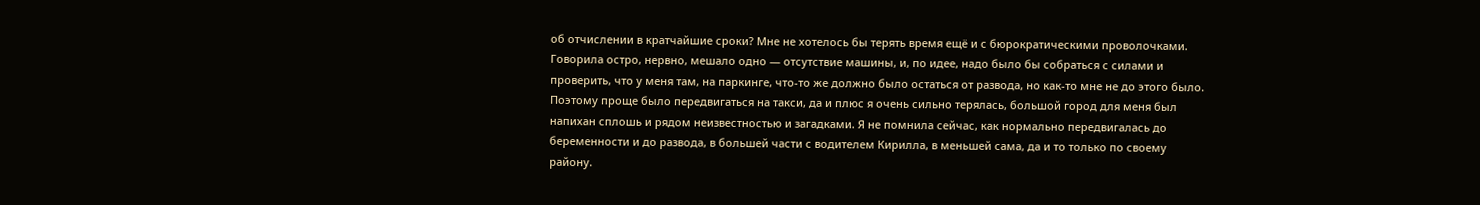об отчислении в кратчайшие сроки? Мне не хотелось бы терять время ещё и с бюрократическими проволочками.
Говорила остро, нервно, мешало одно — отсутствие машины, и, по идее, надо было бы собраться с силами и проверить, что у меня там, на паркинге, что-то же должно было остаться от развода, но как-то мне не до этого было. Поэтому проще было передвигаться на такси, да и плюс я очень сильно терялась, большой город для меня был напихан сплошь и рядом неизвестностью и загадками. Я не помнила сейчас, как нормально передвигалась до беременности и до развода, в большей части с водителем Кирилла, в меньшей сама, да и то только по своему району.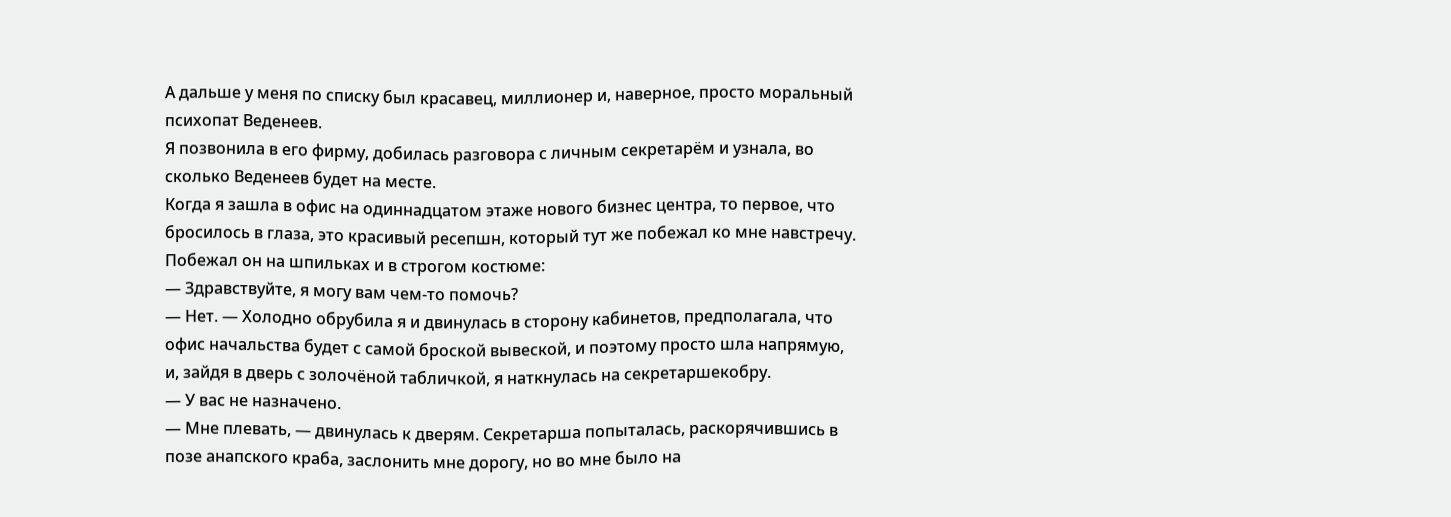А дальше у меня по списку был красавец, миллионер и, наверное, просто моральный психопат Веденеев.
Я позвонила в его фирму, добилась разговора с личным секретарём и узнала, во сколько Веденеев будет на месте.
Когда я зашла в офис на одиннадцатом этаже нового бизнес центра, то первое, что бросилось в глаза, это красивый ресепшн, который тут же побежал ко мне навстречу. Побежал он на шпильках и в строгом костюме:
— Здравствуйте, я могу вам чем-то помочь?
— Нет. — Холодно обрубила я и двинулась в сторону кабинетов, предполагала, что офис начальства будет с самой броской вывеской, и поэтому просто шла напрямую, и, зайдя в дверь с золочёной табличкой, я наткнулась на секретаршекобру.
— У вас не назначено.
— Мне плевать, — двинулась к дверям. Секретарша попыталась, раскорячившись в позе анапского краба, заслонить мне дорогу, но во мне было на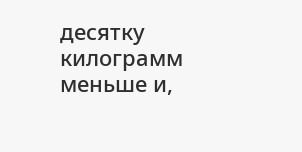десятку килограмм меньше и,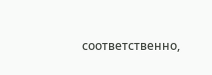соответственно,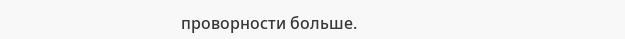проворности больше.